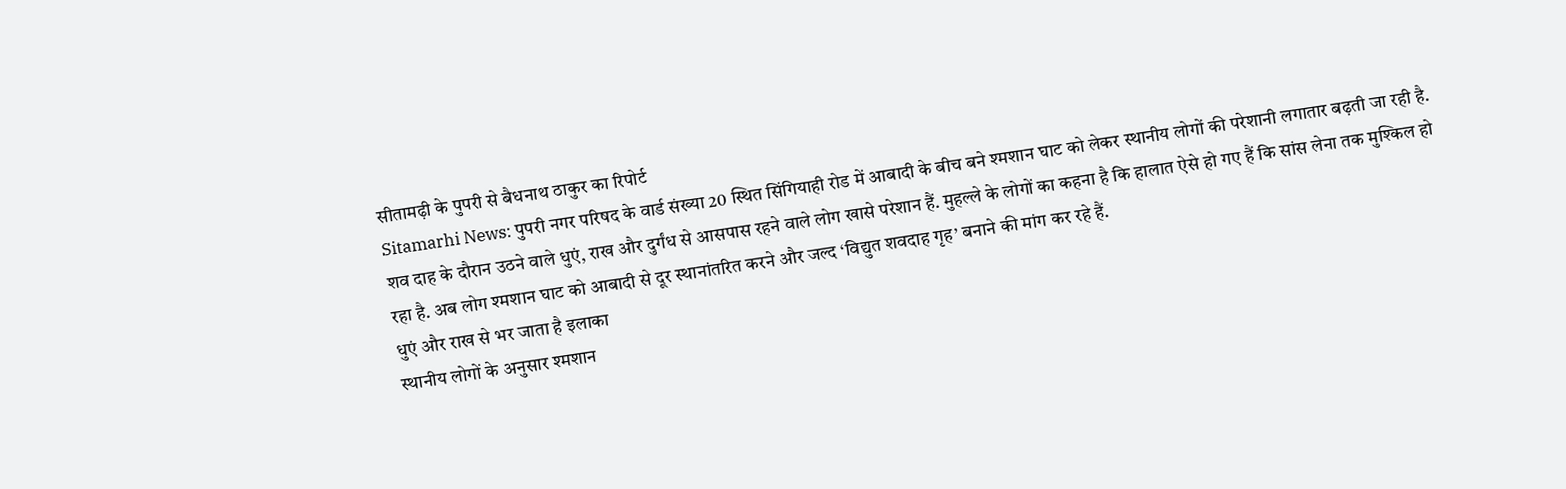सीतामढ़ी के पुपरी से बैधनाथ ठाकुर का रिपोर्ट
Sitamarhi News: पुपरी नगर परिषद के वार्ड संख्या 20 स्थित सिंगियाही रोड में आबादी के बीच बने श्मशान घाट को लेकर स्थानीय लोगों की परेशानी लगातार बढ़ती जा रही है. शव दाह के दौरान उठने वाले धुएं, राख और दुर्गंध से आसपास रहने वाले लोग खासे परेशान हैं. मुहल्ले के लोगों का कहना है कि हालात ऐसे हो गए हैं कि सांस लेना तक मुश्किल हो रहा है. अब लोग श्मशान घाट को आबादी से दूर स्थानांतरित करने और जल्द ‘विद्युत शवदाह गृह’ बनाने की मांग कर रहे हैं.
धुएं और राख से भर जाता है इलाका
स्थानीय लोगों के अनुसार श्मशान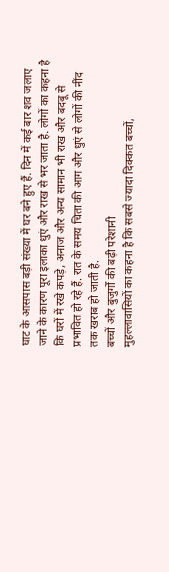घाट के आसपास बड़ी संख्या में घर बने हुए हैं. दिन में कई बार शव जलाए जाने के कारण पूरा इलाका धुएं और राख से भर जाता है. लोगों का कहना है कि घरों में रखे कपड़े, अनाज और अन्य सामान भी राख और बदबू से प्रभावित हो रहे हैं. रात के समय चिता की आग और धुएं से लोगों की नींद तक खराब हो जाती है.
बच्चों और बुजुर्गों की बढ़ी परेशानी
मुहल्लावासियों का कहना है कि सबसे ज्यादा दिक्कत बच्चों,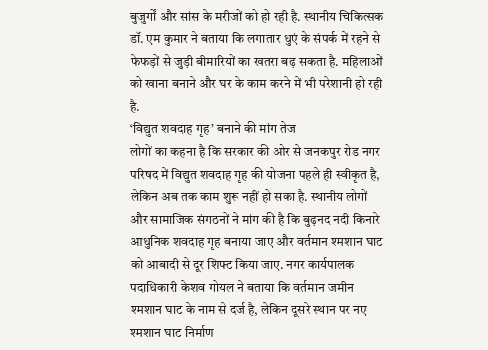बुजुर्गों और सांस के मरीजों को हो रही है. स्थानीय चिकित्सक डॉ. एम कुमार ने बताया कि लगातार धुएं के संपर्क में रहने से फेफड़ों से जुड़ी बीमारियों का खतरा बढ़ सकता है. महिलाओं को खाना बनाने और घर के काम करने में भी परेशानी हो रही है.
‘विद्युत शवदाह गृह’ बनाने की मांग तेज
लोगों का कहना है कि सरकार की ओर से जनकपुर रोड नगर परिषद में विद्युत शवदाह गृह की योजना पहले ही स्वीकृत है, लेकिन अब तक काम शुरू नहीं हो सका है. स्थानीय लोगों और सामाजिक संगठनों ने मांग की है कि बुढ़नद नदी किनारे आधुनिक शवदाह गृह बनाया जाए और वर्तमान श्मशान घाट को आबादी से दूर शिफ्ट किया जाए. नगर कार्यपालक पदाधिकारी केशव गोयल ने बताया कि वर्तमान जमीन श्मशान घाट के नाम से दर्ज है, लेकिन दूसरे स्थान पर नए श्मशान घाट निर्माण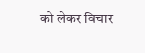को लेकर विचार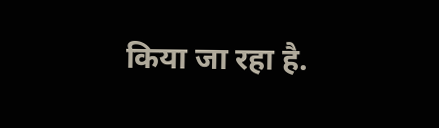किया जा रहा है.